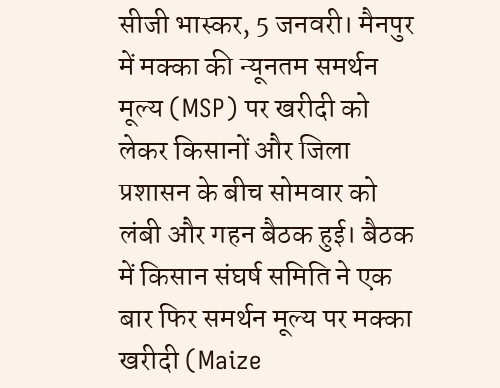सीजी भास्कर, 5 जनवरी। मैनपुर में मक्का की न्यूनतम समर्थन मूल्य (MSP) पर खरीदी को लेकर किसानों और जिला प्रशासन के बीच सोमवार को लंबी और गहन बैठक हुई। बैठक में किसान संघर्ष समिति ने एक बार फिर समर्थन मूल्य पर मक्का खरीदी (Maize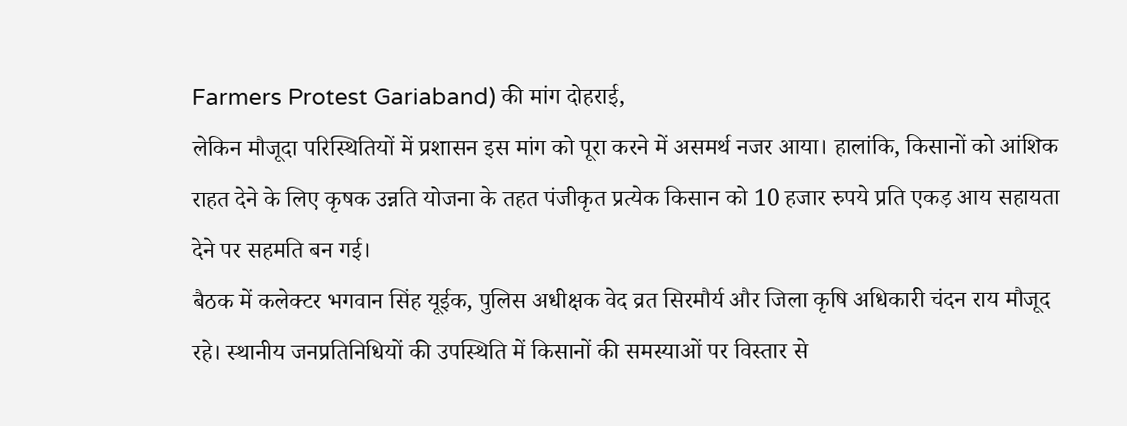Farmers Protest Gariaband) की मांग दोहराई,
लेकिन मौजूदा परिस्थितियों में प्रशासन इस मांग को पूरा करने में असमर्थ नजर आया। हालांकि, किसानों को आंशिक राहत देने के लिए कृषक उन्नति योजना के तहत पंजीकृत प्रत्येक किसान को 10 हजार रुपये प्रति एकड़ आय सहायता देने पर सहमति बन गई।
बैठक में कलेक्टर भगवान सिंह यूईक, पुलिस अधीक्षक वेद व्रत सिरमौर्य और जिला कृषि अधिकारी चंदन राय मौजूद रहे। स्थानीय जनप्रतिनिधियों की उपस्थिति में किसानों की समस्याओं पर विस्तार से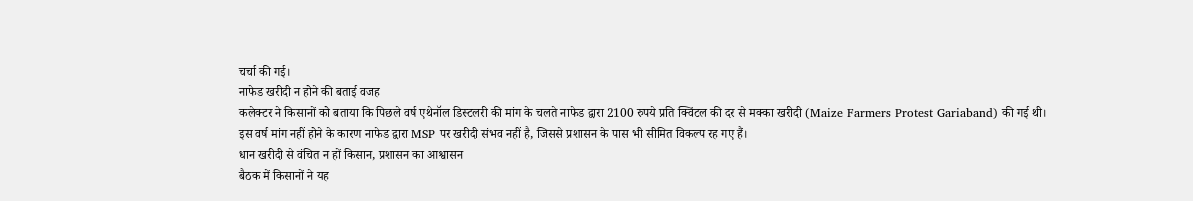चर्चा की गई।
नाफेड खरीदी न होने की बताई वजह
कलेक्टर ने किसानों को बताया कि पिछले वर्ष एथेनॉल डिस्टलरी की मांग के चलते नाफेड द्वारा 2100 रुपये प्रति क्विंटल की दर से मक्का खरीदी (Maize Farmers Protest Gariaband) की गई थी। इस वर्ष मांग नहीं होने के कारण नाफेड द्वारा MSP पर खरीदी संभव नहीं है, जिससे प्रशासन के पास भी सीमित विकल्प रह गए हैं।
धान खरीदी से वंचित न हों किसान, प्रशासन का आश्वासन
बैठक में किसानों ने यह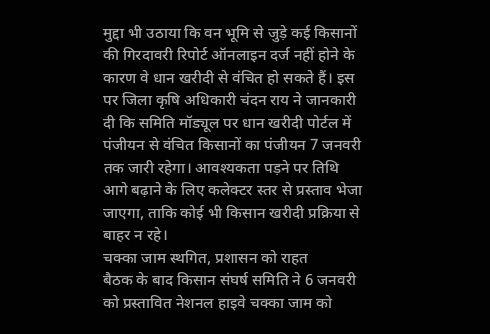मुद्दा भी उठाया कि वन भूमि से जुड़े कई किसानों की गिरदावरी रिपोर्ट ऑनलाइन दर्ज नहीं होने के कारण वे धान खरीदी से वंचित हो सकते हैं। इस पर जिला कृषि अधिकारी चंदन राय ने जानकारी दी कि समिति मॉड्यूल पर धान खरीदी पोर्टल में पंजीयन से वंचित किसानों का पंजीयन 7 जनवरी तक जारी रहेगा। आवश्यकता पड़ने पर तिथि आगे बढ़ाने के लिए कलेक्टर स्तर से प्रस्ताव भेजा जाएगा, ताकि कोई भी किसान खरीदी प्रक्रिया से बाहर न रहे।
चक्का जाम स्थगित, प्रशासन को राहत
बैठक के बाद किसान संघर्ष समिति ने 6 जनवरी को प्रस्तावित नेशनल हाइवे चक्का जाम को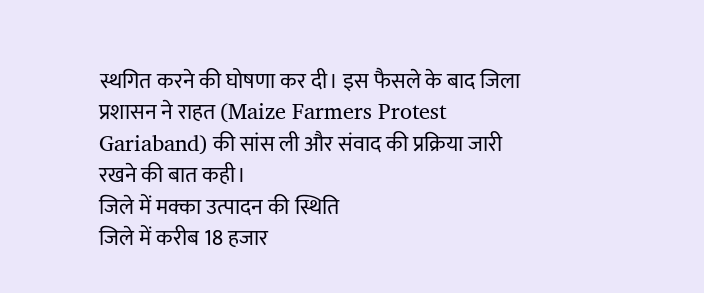स्थगित करने की घोषणा कर दी। इस फैसले के बाद जिला प्रशासन ने राहत (Maize Farmers Protest Gariaband) की सांस ली और संवाद की प्रक्रिया जारी रखने की बात कही।
जिले में मक्का उत्पादन की स्थिति
जिले में करीब 18 हजार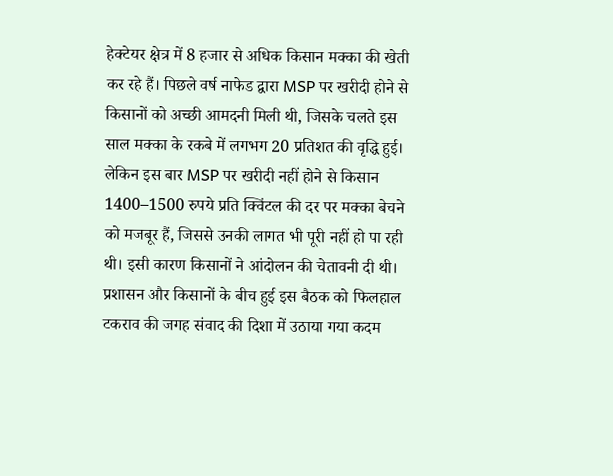हेक्टेयर क्षेत्र में 8 हजार से अधिक किसान मक्का की खेती कर रहे हैं। पिछले वर्ष नाफेड द्वारा MSP पर खरीदी होने से किसानों को अच्छी आमदनी मिली थी, जिसके चलते इस साल मक्का के रकबे में लगभग 20 प्रतिशत की वृद्धि हुई।
लेकिन इस बार MSP पर खरीदी नहीं होने से किसान 1400–1500 रुपये प्रति क्विंटल की दर पर मक्का बेचने को मजबूर हैं, जिससे उनकी लागत भी पूरी नहीं हो पा रही थी। इसी कारण किसानों ने आंदोलन की चेतावनी दी थी। प्रशासन और किसानों के बीच हुई इस बैठक को फिलहाल टकराव की जगह संवाद की दिशा में उठाया गया कदम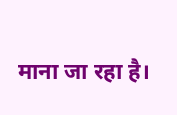माना जा रहा है।